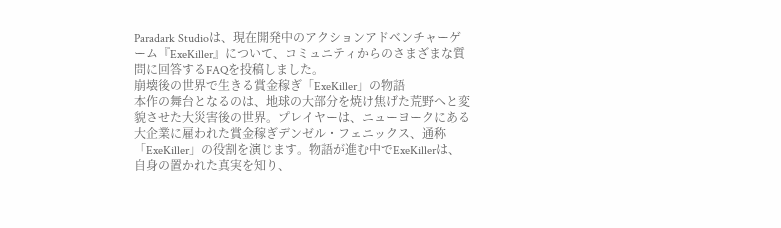Paradark Studioは、現在開発中のアクションアドベンチャーゲーム『ExeKiller』について、コミュニティからのさまざまな質問に回答するFAQを投稿しました。
崩壊後の世界で生きる賞金稼ぎ「ExeKiller」の物語
本作の舞台となるのは、地球の大部分を焼け焦げた荒野へと変貌させた大災害後の世界。プレイヤーは、ニューヨークにある大企業に雇われた賞金稼ぎデンゼル・フェニックス、通称「ExeKiller」の役割を演じます。物語が進む中でExeKillerは、自身の置かれた真実を知り、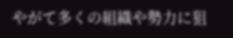やがて多くの組織や勢力に狙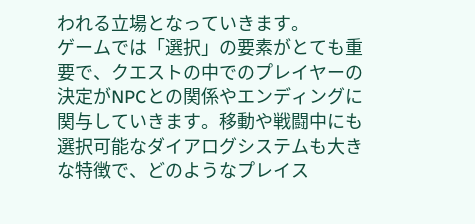われる立場となっていきます。
ゲームでは「選択」の要素がとても重要で、クエストの中でのプレイヤーの決定がNPCとの関係やエンディングに関与していきます。移動や戦闘中にも選択可能なダイアログシステムも大きな特徴で、どのようなプレイス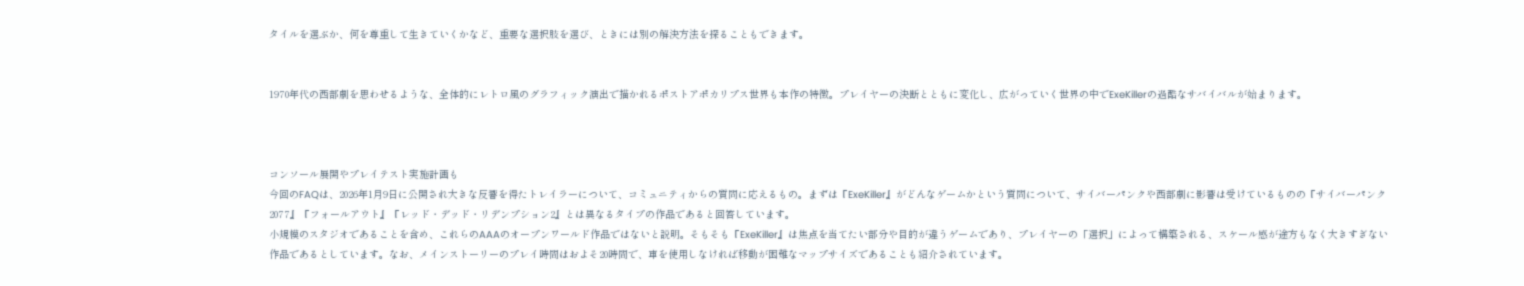タイルを選ぶか、何を尊重して生きていくかなど、重要な選択肢を選び、ときには別の解決方法を探ることもできます。


1970年代の西部劇を思わせるような、全体的にレトロ風のグラフィック演出で描かれるポストアポカリプス世界も本作の特徴。プレイヤーの決断とともに変化し、広がっていく世界の中でExeKillerの過酷なサバイバルが始まります。



コンソール展開やプレイテスト実施計画も
今回のFAQは、2026年1月9日に公開され大きな反響を得たトレイラーについて、コミュニティからの質問に応えるもの。まずは『ExeKiller』がどんなゲームかという質問について、サイバーパンクや西部劇に影響は受けているものの『サイバーパンク2077』『フォールアウト』『レッド・デッド・リデンプション2』とは異なるタイプの作品であると回答しています。
小規模のスタジオであることを含め、これらのAAAのオープンワールド作品ではないと説明。そもそも『ExeKiller』は焦点を当てたい部分や目的が違うゲームであり、プレイヤーの「選択」によって構築される、スケール感が途方もなく大きすぎない作品であるとしています。なお、メインストーリーのプレイ時間はおよそ20時間で、車を使用しなければ移動が困難なマップサイズであることも紹介されています。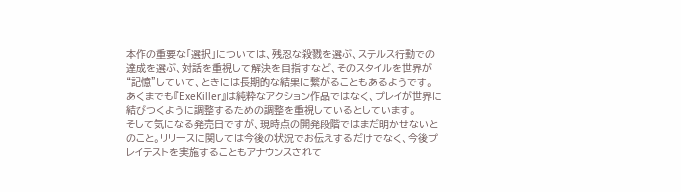本作の重要な「選択」については、残忍な殺戮を選ぶ、ステルス行動での達成を選ぶ、対話を重視して解決を目指すなど、そのスタイルを世界が“記憶”していて、ときには長期的な結果に繋がることもあるようです。あくまでも『ExeKiller』は純粋なアクション作品ではなく、プレイが世界に結びつくように調整するための調整を重視しているとしています。
そして気になる発売日ですが、現時点の開発段階ではまだ明かせないとのこと。リリースに関しては今後の状況でお伝えするだけでなく、今後プレイテストを実施することもアナウンスされて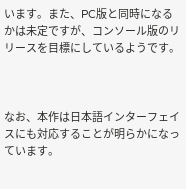います。また、PC版と同時になるかは未定ですが、コンソール版のリリースを目標にしているようです。



なお、本作は日本語インターフェイスにも対応することが明らかになっています。